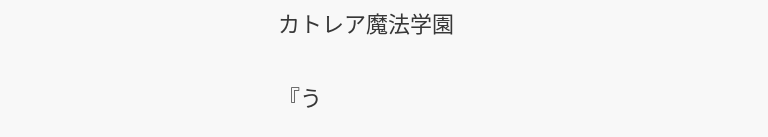カトレア魔法学園

『う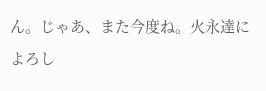ん。じゃあ、また今度ね。火永達によろし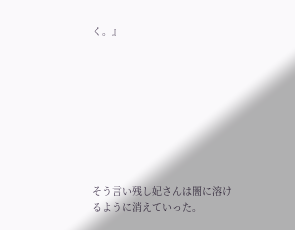く。』









そう言い残し妃さんは闇に溶けるように消えていった。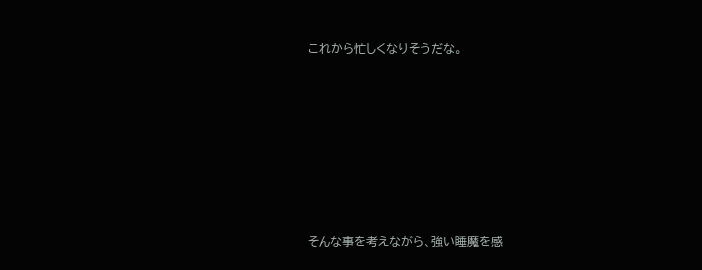これから忙しくなりそうだな。










そんな事を考えながら、強い睡魔を感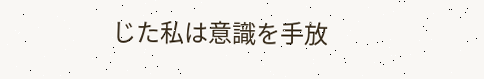じた私は意識を手放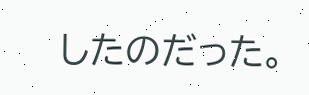したのだった。